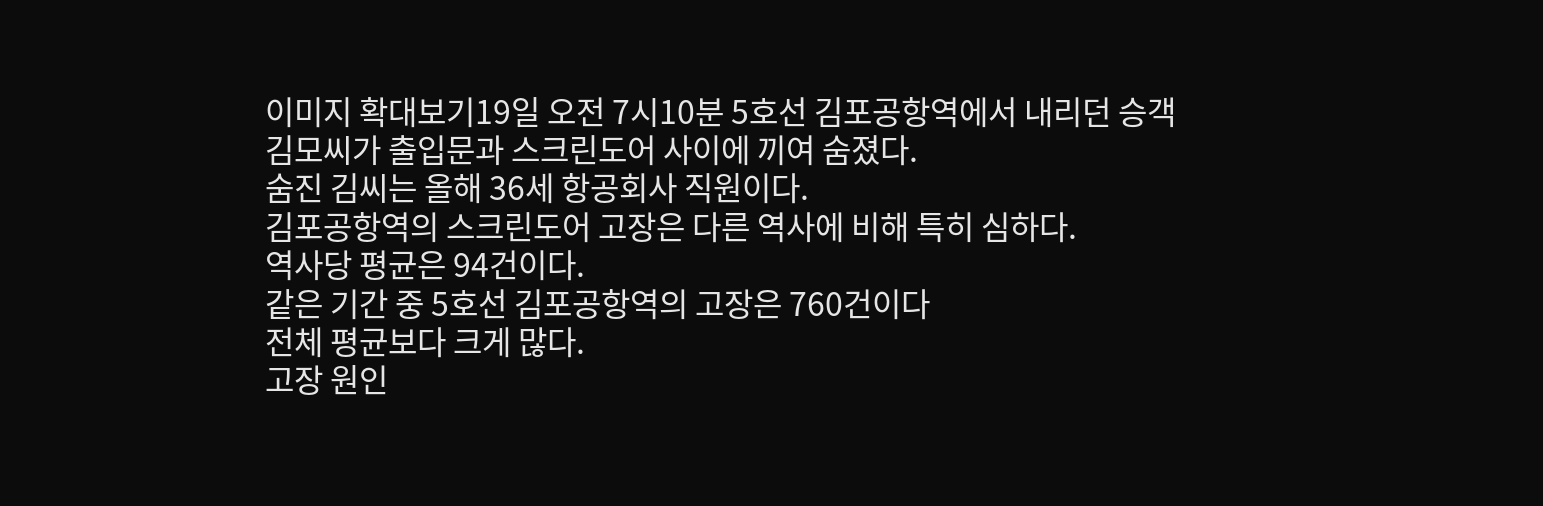이미지 확대보기19일 오전 7시10분 5호선 김포공항역에서 내리던 승객 김모씨가 출입문과 스크린도어 사이에 끼여 숨졌다.
숨진 김씨는 올해 36세 항공회사 직원이다.
김포공항역의 스크린도어 고장은 다른 역사에 비해 특히 심하다.
역사당 평균은 94건이다.
같은 기간 중 5호선 김포공항역의 고장은 760건이다
전체 평균보다 크게 많다.
고장 원인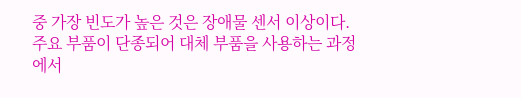중 가장 빈도가 높은 것은 장애물 센서 이상이다.
주요 부품이 단종되어 대체 부품을 사용하는 과정에서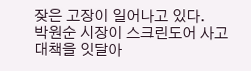잦은 고장이 일어나고 있다.
박원순 시장이 스크린도어 사고 대책을 잇달아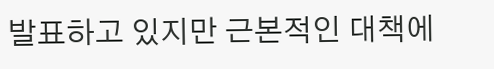발표하고 있지만 근본적인 대책에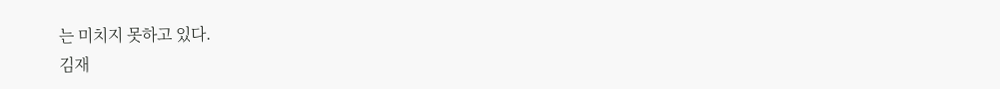는 미치지 못하고 있다.
김재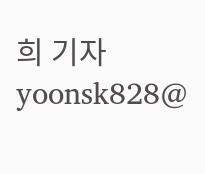희 기자 yoonsk828@